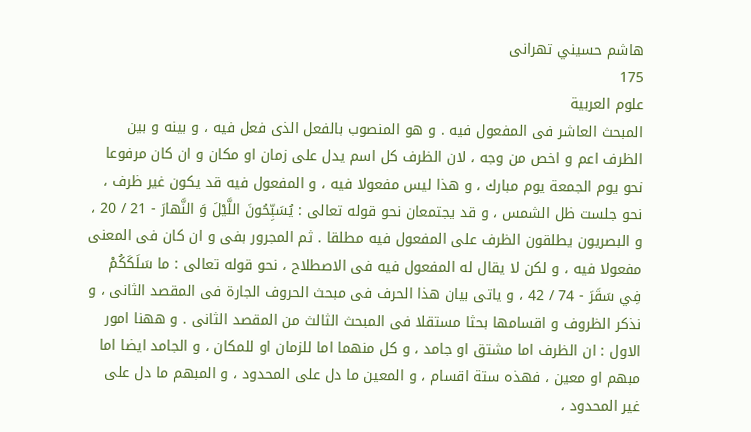هاشم حسيني تهرانى
175
علوم العربية
المبحث العاشر فى المفعول فيه . و هو المنصوب بالفعل الذى فعل فيه ، و بينه و بين الظرف اعم و اخص من وجه ، لان الظرف كل اسم يدل على زمان او مكان و ان كان مرفوعا نحو يوم الجمعة يوم مبارك ، و هذا ليس مفعولا فيه ، و المفعول فيه قد يكون غير ظرف ، نحو جلست ظل الشمس ، و قد يجتمعان نحو قوله تعالى : يُسَبِّحُونَ اللَّيْلَ وَ النَّهارَ - 21 / 20 ، و البصريون يطلقون الظرف على المفعول فيه مطلقا . ثم المجرور بفى و ان كان فى المعنى مفعولا فيه ، و لكن لا يقال له المفعول فيه فى الاصطلاح ، نحو قوله تعالى : ما سَلَكَكُمْ فِي سَقَرَ - 74 / 42 ، و ياتى بيان هذا الحرف فى مبحث الحروف الجارة فى المقصد الثانى ، و نذكر الظروف و اقسامها بحثا مستقلا فى المبحث الثالث من المقصد الثانى . و ههنا امور الاول : ان الظرف اما مشتق او جامد ، و كل منهما اما للزمان او للمكان ، و الجامد ايضا اما مبهم او معين ، فهذه ستة اقسام ، و المعين ما دل على المحدود ، و المبهم ما دل على غير المحدود ،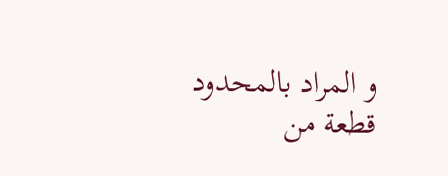و المراد بالمحدود قطعة من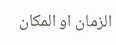الزمان او المكان